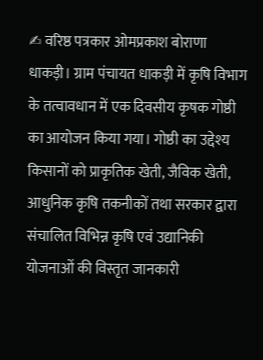✍ वरिष्ठ पत्रकार ओमप्रकाश बोराणा
धाकड़ी। ग्राम पंचायत धाकड़ी में कृषि विभाग के तत्वावधान में एक दिवसीय कृषक गोष्ठी का आयोजन किया गया। गोष्ठी का उद्देश्य किसानों को प्राकृतिक खेती, जैविक खेती, आधुनिक कृषि तकनीकों तथा सरकार द्वारा संचालित विभिन्न कृषि एवं उद्यानिकी योजनाओं की विस्तृत जानकारी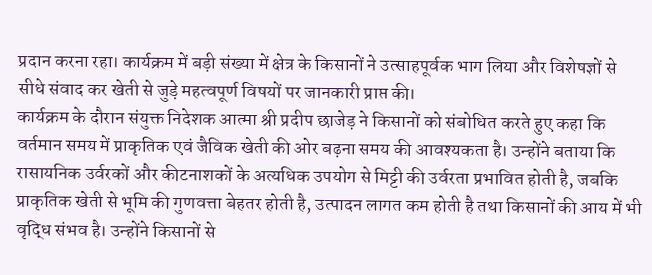प्रदान करना रहा। कार्यक्रम में बड़ी संख्या में क्षेत्र के किसानों ने उत्साहपूर्वक भाग लिया और विशेषज्ञों से सीधे संवाद कर खेती से जुड़े महत्वपूर्ण विषयों पर जानकारी प्राप्त की।
कार्यक्रम के दौरान संयुक्त निदेशक आत्मा श्री प्रदीप छाजेड़ ने किसानों को संबोधित करते हुए कहा कि वर्तमान समय में प्राकृतिक एवं जैविक खेती की ओर बढ़ना समय की आवश्यकता है। उन्होंने बताया कि रासायनिक उर्वरकों और कीटनाशकों के अत्यधिक उपयोग से मिट्टी की उर्वरता प्रभावित होती है, जबकि प्राकृतिक खेती से भूमि की गुणवत्ता बेहतर होती है, उत्पादन लागत कम होती है तथा किसानों की आय में भी वृद्धि संभव है। उन्होंने किसानों से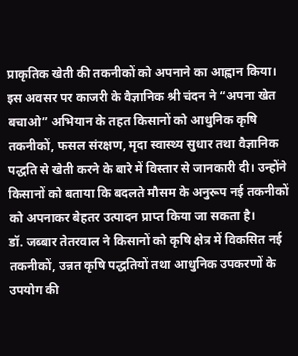प्राकृतिक खेती की तकनीकों को अपनाने का आह्वान किया।
इस अवसर पर काजरी के वैज्ञानिक श्री चंदन ने “अपना खेत बचाओ” अभियान के तहत किसानों को आधुनिक कृषि तकनीकों, फसल संरक्षण, मृदा स्वास्थ्य सुधार तथा वैज्ञानिक पद्धति से खेती करने के बारे में विस्तार से जानकारी दी। उन्होंने किसानों को बताया कि बदलते मौसम के अनुरूप नई तकनीकों को अपनाकर बेहतर उत्पादन प्राप्त किया जा सकता है।
डॉ. जब्बार तेतरवाल ने किसानों को कृषि क्षेत्र में विकसित नई तकनीकों, उन्नत कृषि पद्धतियों तथा आधुनिक उपकरणों के उपयोग की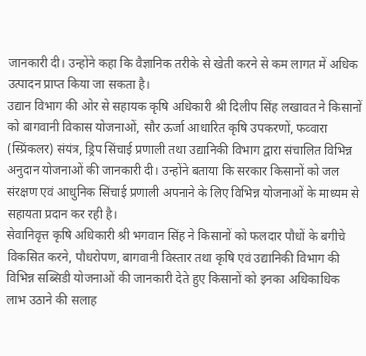जानकारी दी। उन्होंने कहा कि वैज्ञानिक तरीके से खेती करने से कम लागत में अधिक उत्पादन प्राप्त किया जा सकता है।
उद्यान विभाग की ओर से सहायक कृषि अधिकारी श्री दिलीप सिंह लखावत ने किसानों को बागवानी विकास योजनाओं, सौर ऊर्जा आधारित कृषि उपकरणों, फव्वारा (स्प्रिंकलर) संयंत्र, ड्रिप सिंचाई प्रणाली तथा उद्यानिकी विभाग द्वारा संचालित विभिन्न अनुदान योजनाओं की जानकारी दी। उन्होंने बताया कि सरकार किसानों को जल संरक्षण एवं आधुनिक सिंचाई प्रणाली अपनाने के लिए विभिन्न योजनाओं के माध्यम से सहायता प्रदान कर रही है।
सेवानिवृत्त कृषि अधिकारी श्री भगवान सिंह ने किसानों को फलदार पौधों के बगीचे विकसित करने, पौधरोपण, बागवानी विस्तार तथा कृषि एवं उद्यानिकी विभाग की विभिन्न सब्सिडी योजनाओं की जानकारी देते हुए किसानों को इनका अधिकाधिक लाभ उठाने की सलाह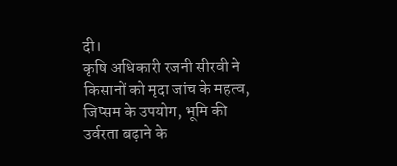दी।
कृषि अधिकारी रजनी सीरवी ने किसानों को मृदा जांच के महत्व, जिप्सम के उपयोग, भूमि की उर्वरता बढ़ाने के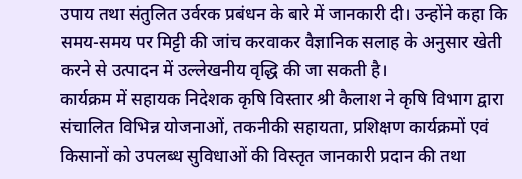उपाय तथा संतुलित उर्वरक प्रबंधन के बारे में जानकारी दी। उन्होंने कहा कि समय-समय पर मिट्टी की जांच करवाकर वैज्ञानिक सलाह के अनुसार खेती करने से उत्पादन में उल्लेखनीय वृद्धि की जा सकती है।
कार्यक्रम में सहायक निदेशक कृषि विस्तार श्री कैलाश ने कृषि विभाग द्वारा संचालित विभिन्न योजनाओं, तकनीकी सहायता, प्रशिक्षण कार्यक्रमों एवं किसानों को उपलब्ध सुविधाओं की विस्तृत जानकारी प्रदान की तथा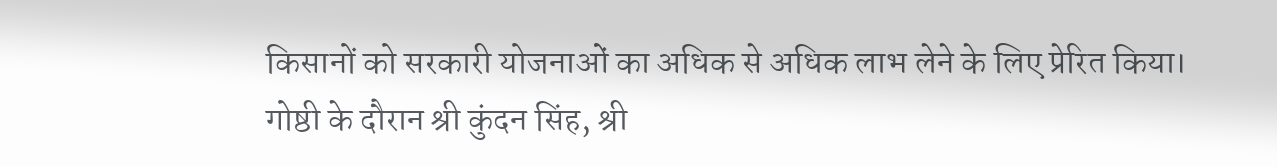किसानों को सरकारी योजनाओं का अधिक से अधिक लाभ लेने के लिए प्रेरित किया।
गोष्ठी के दौरान श्री कुंदन सिंह, श्री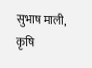सुभाष माली, कृषि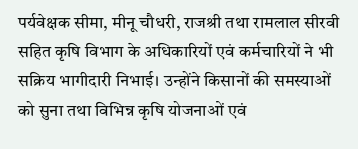पर्यवेक्षक सीमा, मीनू चौधरी, राजश्री तथा रामलाल सीरवी सहित कृषि विभाग के अधिकारियों एवं कर्मचारियों ने भी सक्रिय भागीदारी निभाई। उन्होंने किसानों की समस्याओं को सुना तथा विभिन्न कृषि योजनाओं एवं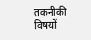तकनीकी विषयों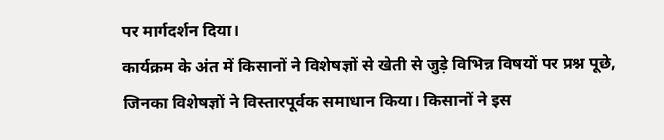पर मार्गदर्शन दिया।
कार्यक्रम के अंत में किसानों ने विशेषज्ञों से खेती से जुड़े विभिन्न विषयों पर प्रश्न पूछे, जिनका विशेषज्ञों ने विस्तारपूर्वक समाधान किया। किसानों ने इस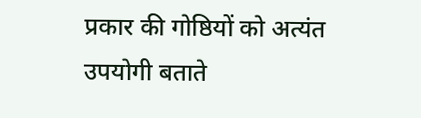प्रकार की गोष्ठियों को अत्यंत उपयोगी बताते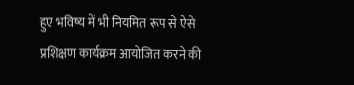हुए भविष्य में भी नियमित रूप से ऐसे प्रशिक्षण कार्यक्रम आयोजित करने की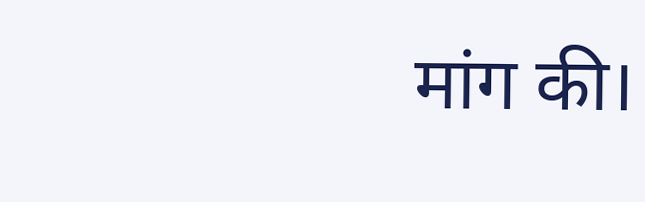मांग की।